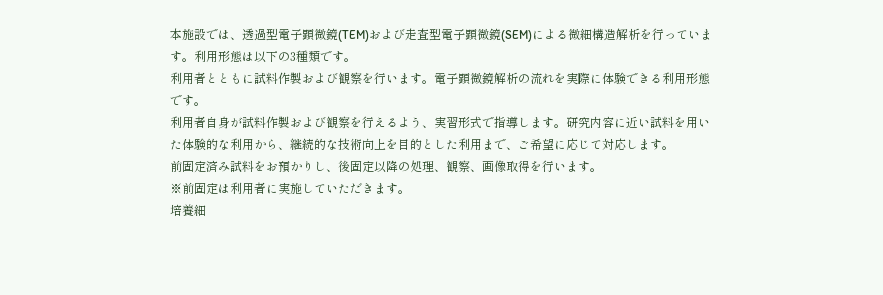本施設では、透過型電子顕微鏡(TEM)および走査型電子顕微鏡(SEM)による微細構造解析を行っています。利用形態は以下の3種類です。
利用者とともに試料作製および観察を行います。電子顕微鏡解析の流れを実際に体験できる利用形態です。
利用者自身が試料作製および観察を行えるよう、実習形式で指導します。研究内容に近い試料を用いた体験的な利用から、継続的な技術向上を目的とした利用まで、ご希望に応じて対応します。
前固定済み試料をお預かりし、後固定以降の処理、観察、画像取得を行います。
※前固定は利用者に実施していただきます。
培養細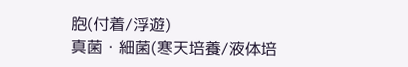胞(付着/浮遊)
真菌・細菌(寒天培養/液体培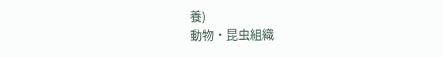養)
動物・昆虫組織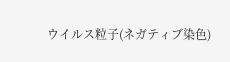ウイルス粒子(ネガティブ染色)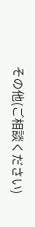その他(ご相談ください)